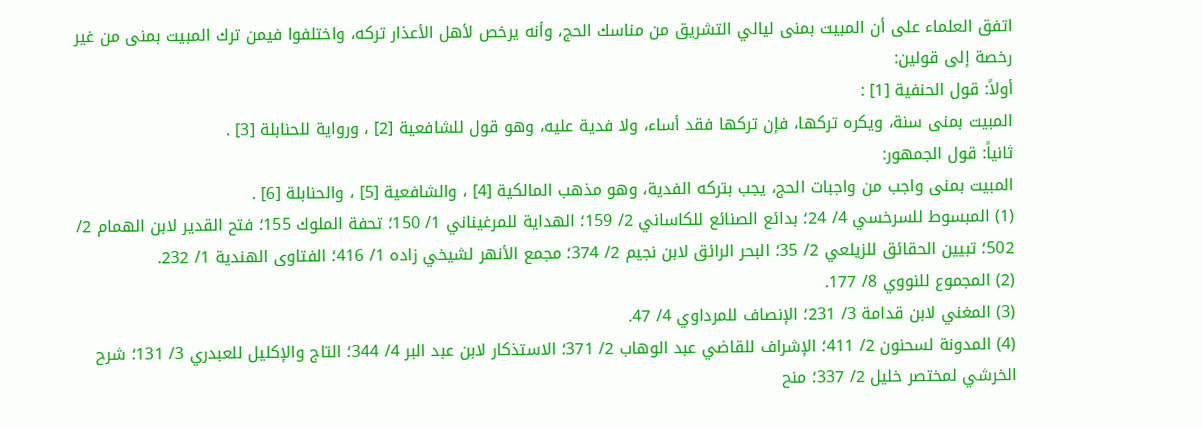اتفق العلماء على أن المبيت بمنى ليالي التشريق من مناسك الحج، وأنه يرخص لأهل الأعذار تركه، واختلفوا فيمن ترك المبيت بمنى من غير رخصة إلى قولين:
أولاً: قول الحنفية [1] :
المبيت بمنى سنة، ويكره تركها، فإن تركها فقد أساء، ولا فدية عليه، وهو قول للشافعية [2] ، ورواية للحنابلة [3] .
ثانياً: قول الجمهور:
المبيت بمنى واجب من واجبات الحج، يجب بتركه الفدية، وهو مذهب المالكية [4] ، والشافعية [5] ، والحنابلة [6] .
(1) المبسوط للسرخسي 4/ 24؛ بدائع الصنائع للكاساني 2/ 159؛ الهداية للمرغيناني 1/ 150؛ تحفة الملوك 155؛ فتح القدير لابن الهمام 2/ 502؛ تبيين الحقائق للزيلعي 2/ 35؛ البحر الرائق لابن نجيم 2/ 374؛ مجمع الأنهر لشيخي زاده 1/ 416؛ الفتاوى الهندية 1/ 232.
(2) المجموع للنووي 8/ 177.
(3) المغني لابن قدامة 3/ 231؛ الإنصاف للمرداوي 4/ 47.
(4) المدونة لسحنون 2/ 411؛ الإشراف للقاضي عبد الوهاب 2/ 371؛ الاستذكار لابن عبد البر 4/ 344؛ التاج والإكليل للعبدري 3/ 131؛ شرح الخرشي لمختصر خليل 2/ 337؛ منح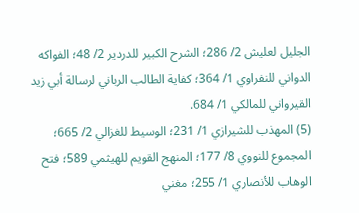الجليل لعليش 2/ 286؛ الشرح الكبير للدردير 2/ 48؛ الفواكه الدواني للنفراوي 1/ 364؛ كفاية الطالب الرباني لرسالة أبي زيد القيرواني للمالكي 1/ 684.
(5) المهذب للشيرازي 1/ 231؛ الوسيط للغزالي 2/ 665؛ المجموع للنووي 8/ 177؛ المنهج القويم للهيثمي 589؛ فتح الوهاب للأنصاري 1/ 255؛ مغني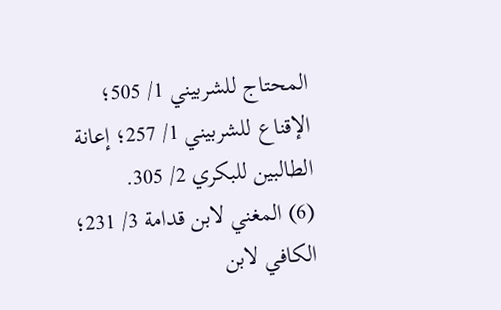المحتاج للشربيني 1/ 505؛ الإقناع للشربيني 1/ 257؛ إعانة الطالبين للبكري 2/ 305.
(6) المغني لابن قدامة 3/ 231؛ الكافي لابن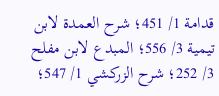قدامة 1/ 451؛ شرح العمدة لابن تيمية 3/ 556؛ المبدع لابن مفلح 3/ 252؛ شرح الزركشي 1/ 547؛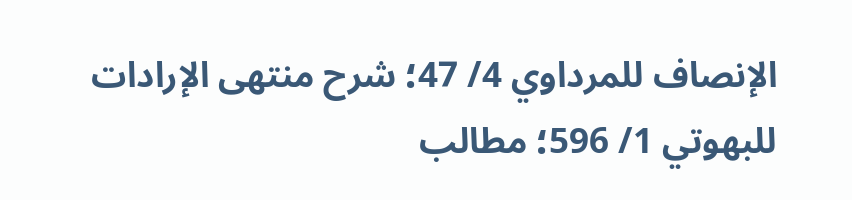الإنصاف للمرداوي 4/ 47؛ شرح منتهى الإرادات للبهوتي 1/ 596؛ مطالب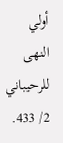أولي النهى للرحيباني 2/ 433.